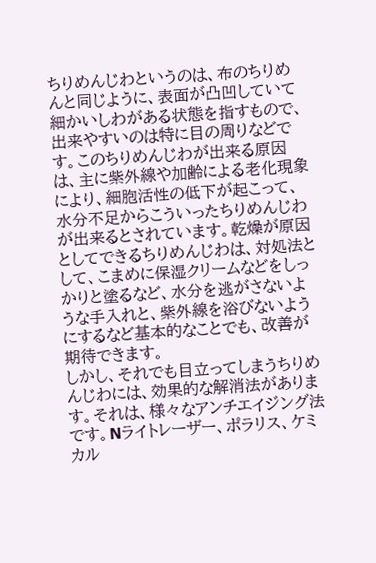ちりめんじわというのは、布のちりめんと同じように、表面が凸凹していて細かいしわがある状態を指すもので、出来やすいのは特に目の周りなどです。このちりめんじわが出来る原因は、主に紫外線や加齢による老化現象により、細胞活性の低下が起こって、水分不足からこういったちりめんじわが出来るとされています。乾燥が原因としてできるちりめんじわは、対処法として、こまめに保湿クリームなどをしっかりと塗るなど、水分を逃がさないような手入れと、紫外線を浴びないようにするなど基本的なことでも、改善が期待できます。
しかし、それでも目立ってしまうちりめんじわには、効果的な解消法があります。それは、様々なアンチエイジング法です。Nライトレーザー、ポラリス、ケミカル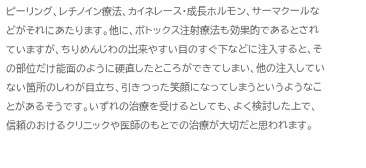ピーリング、レチノイン療法、カイネレース・成長ホルモン、サーマクールなどがそれにあたります。他に、ボトックス注射療法も効果的であるとされていますが、ちりめんじわの出来やすい目のすぐ下などに注入すると、その部位だけ能面のように硬直したところができてしまい、他の注入していない箇所のしわが目立ち、引きつった笑顔になってしまうというようなことがあるそうです。いずれの治療を受けるとしても、よく検討した上で、信頼のおけるクリニックや医師のもとでの治療が大切だと思われます。